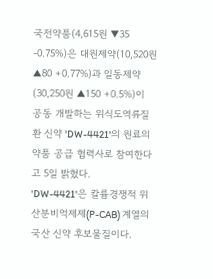국전약품(4,615원 ▼35 -0.75%)은 대원제약(10,520원 ▲80 +0.77%)과 일동제약(30,250원 ▲150 +0.5%)이 공동 개발하는 위식도역류질환 신약 'DW-4421'의 원료의약품 공급 협력사로 참여한다고 5일 밝혔다.
'DW-4421'은 칼륨경쟁적 위산분비억제제(P-CAB) 계열의 국산 신약 후보물질이다.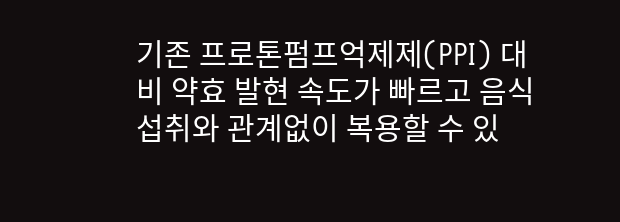기존 프로톤펌프억제제(PPI) 대비 약효 발현 속도가 빠르고 음식 섭취와 관계없이 복용할 수 있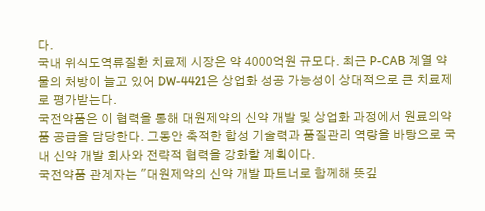다.
국내 위식도역류질환 치료제 시장은 약 4000억원 규모다. 최근 P-CAB 계열 약물의 처방이 늘고 있어 DW-4421은 상업화 성공 가능성이 상대적으로 큰 치료제로 평가받는다.
국전약품은 이 협력을 통해 대원제약의 신약 개발 및 상업화 과정에서 원료의약품 공급을 담당한다. 그동안 축적한 합성 기술력과 품질관리 역량을 바탕으로 국내 신약 개발 회사와 전략적 협력을 강화할 계획이다.
국전약품 관계자는 "대원제약의 신약 개발 파트너로 함께해 뜻깊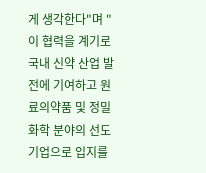게 생각한다"며 "이 협력을 계기로 국내 신약 산업 발전에 기여하고 원료의약품 및 정밀화학 분야의 선도기업으로 입지를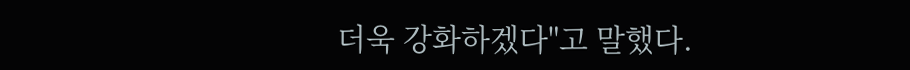더욱 강화하겠다"고 말했다.